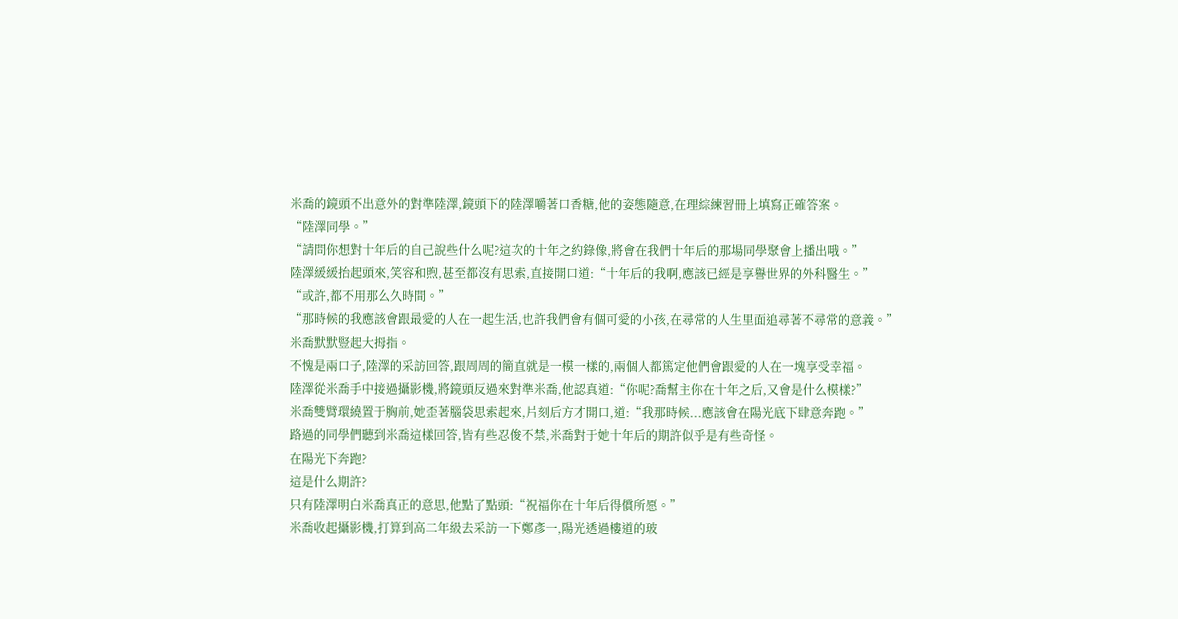米喬的鏡頭不出意外的對準陸澤,鏡頭下的陸澤嚼著口香糖,他的姿態隨意,在理綜練習冊上填寫正確答案。
“陸澤同學。”
“請問你想對十年后的自己說些什么呢?這次的十年之約錄像,將會在我們十年后的那場同學聚會上播出哦。”
陸澤緩緩抬起頭來,笑容和煦,甚至都沒有思索,直接開口道:“十年后的我啊,應該已經是享譽世界的外科醫生。”
“或許,都不用那么久時間。”
“那時候的我應該會跟最愛的人在一起生活,也許我們會有個可愛的小孩,在尋常的人生里面追尋著不尋常的意義。”
米喬默默豎起大拇指。
不愧是兩口子,陸澤的采訪回答,跟周周的簡直就是一模一樣的,兩個人都篤定他們會跟愛的人在一塊享受幸福。
陸澤從米喬手中接過攝影機,將鏡頭反過來對準米喬,他認真道:“你呢?喬幫主你在十年之后,又會是什么模樣?”
米喬雙臂環繞置于胸前,她歪著腦袋思索起來,片刻后方才開口,道:“我那時候...應該會在陽光底下肆意奔跑。”
路過的同學們聽到米喬這樣回答,皆有些忍俊不禁,米喬對于她十年后的期許似乎是有些奇怪。
在陽光下奔跑?
這是什么期許?
只有陸澤明白米喬真正的意思,他點了點頭:“祝福你在十年后得償所愿。”
米喬收起攝影機,打算到高二年級去采訪一下鄭彥一,陽光透過樓道的玻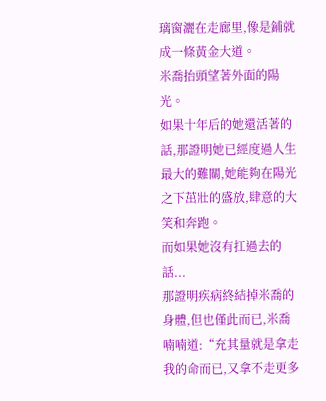璃窗灑在走廊里,像是鋪就成一條黃金大道。
米喬抬頭望著外面的陽光。
如果十年后的她還活著的話,那證明她已經度過人生最大的難關,她能夠在陽光之下茁壯的盛放,肆意的大笑和奔跑。
而如果她沒有扛過去的話...
那證明疾病終結掉米喬的身體,但也僅此而已,米喬喃喃道:“充其量就是拿走我的命而已,又拿不走更多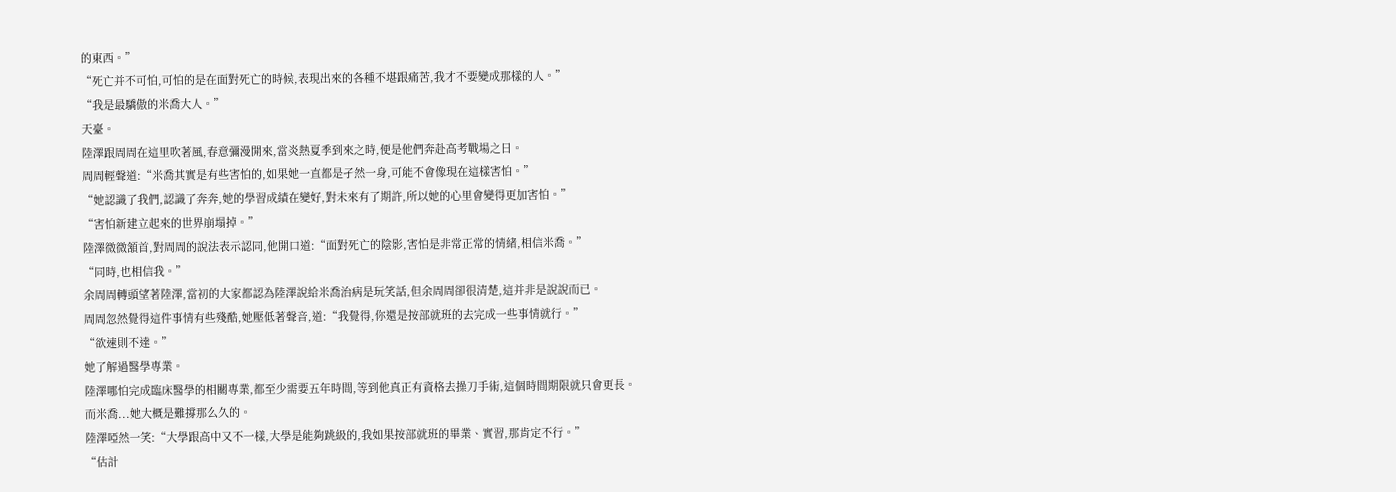的東西。”
“死亡并不可怕,可怕的是在面對死亡的時候,表現出來的各種不堪跟痛苦,我才不要變成那樣的人。”
“我是最驕傲的米喬大人。”
天臺。
陸澤跟周周在這里吹著風,春意彌漫開來,當炎熱夏季到來之時,便是他們奔赴高考戰場之日。
周周輕聲道:“米喬其實是有些害怕的,如果她一直都是孑然一身,可能不會像現在這樣害怕。”
“她認識了我們,認識了奔奔,她的學習成績在變好,對未來有了期許,所以她的心里會變得更加害怕。”
“害怕新建立起來的世界崩塌掉。”
陸澤微微頷首,對周周的說法表示認同,他開口道:“面對死亡的陰影,害怕是非常正常的情緒,相信米喬。”
“同時,也相信我。”
余周周轉頭望著陸澤,當初的大家都認為陸澤說給米喬治病是玩笑話,但余周周卻很清楚,這并非是說說而已。
周周忽然覺得這件事情有些殘酷,她壓低著聲音,道:“我覺得,你還是按部就班的去完成一些事情就行。”
“欲速則不達。”
她了解過醫學專業。
陸澤哪怕完成臨床醫學的相關專業,都至少需要五年時間,等到他真正有資格去操刀手術,這個時間期限就只會更長。
而米喬...她大概是難撐那么久的。
陸澤啞然一笑:“大學跟高中又不一樣,大學是能夠跳級的,我如果按部就班的畢業、實習,那肯定不行。”
“估計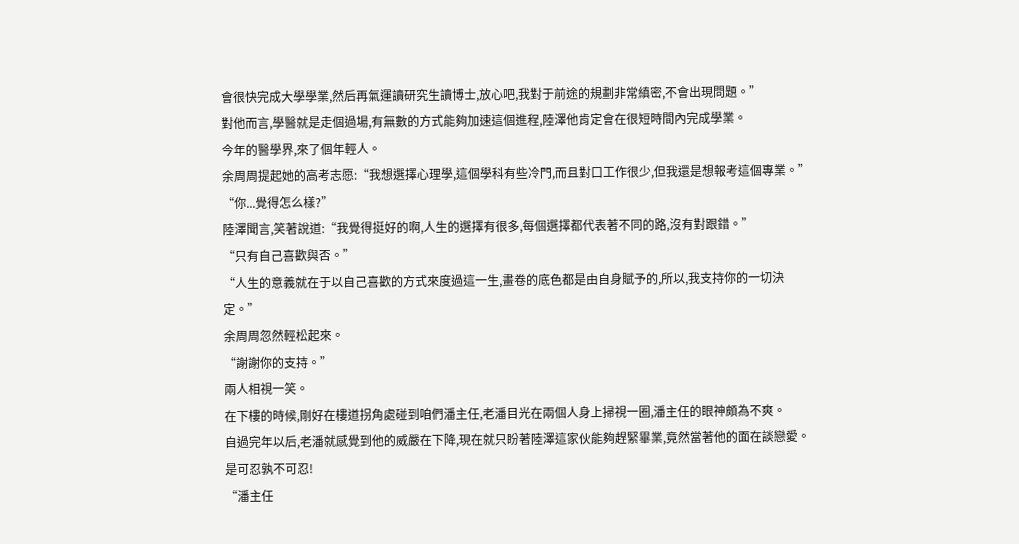會很快完成大學學業,然后再氣運讀研究生讀博士,放心吧,我對于前途的規劃非常縝密,不會出現問題。”
對他而言,學醫就是走個過場,有無數的方式能夠加速這個進程,陸澤他肯定會在很短時間內完成學業。
今年的醫學界,來了個年輕人。
余周周提起她的高考志愿:“我想選擇心理學,這個學科有些冷門,而且對口工作很少,但我還是想報考這個專業。”
“你...覺得怎么樣?”
陸澤聞言,笑著說道:“我覺得挺好的啊,人生的選擇有很多,每個選擇都代表著不同的路,沒有對跟錯。”
“只有自己喜歡與否。”
“人生的意義就在于以自己喜歡的方式來度過這一生,畫卷的底色都是由自身賦予的,所以,我支持你的一切決定。”
余周周忽然輕松起來。
“謝謝你的支持。”
兩人相視一笑。
在下樓的時候,剛好在樓道拐角處碰到咱們潘主任,老潘目光在兩個人身上掃視一圈,潘主任的眼神頗為不爽。
自過完年以后,老潘就感覺到他的威嚴在下降,現在就只盼著陸澤這家伙能夠趕緊畢業,竟然當著他的面在談戀愛。
是可忍孰不可忍!
“潘主任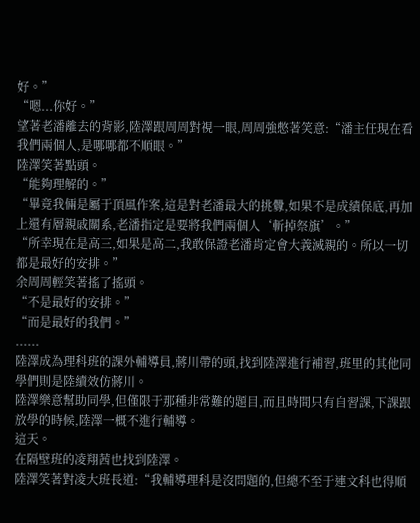好。”
“嗯...你好。”
望著老潘離去的背影,陸澤跟周周對視一眼,周周強憋著笑意:“潘主任現在看我們兩個人,是哪哪都不順眼。”
陸澤笑著點頭。
“能夠理解的。”
“畢竟我倆是屬于頂風作案,這是對老潘最大的挑釁,如果不是成績保底,再加上還有層親戚關系,老潘指定是要將我們兩個人‘斬掉祭旗’。”
“所幸現在是高三,如果是高二,我敢保證老潘肯定會大義滅親的。所以一切都是最好的安排。”
余周周輕笑著搖了搖頭。
“不是最好的安排。”
“而是最好的我們。”
......
陸澤成為理科班的課外輔導員,蔣川帶的頭,找到陸澤進行補習,班里的其他同學們則是陸續效仿蔣川。
陸澤樂意幫助同學,但僅限于那種非常難的題目,而且時間只有自習課,下課跟放學的時候,陸澤一概不進行輔導。
這天。
在隔壁班的凌翔茜也找到陸澤。
陸澤笑著對凌大班長道:“我輔導理科是沒問題的,但總不至于連文科也得順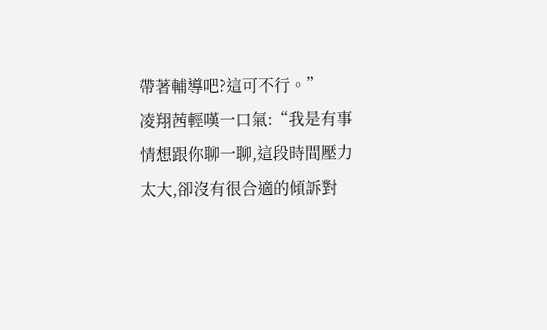帶著輔導吧?這可不行。”
凌翔茜輕嘆一口氣:“我是有事情想跟你聊一聊,這段時間壓力太大,卻沒有很合適的傾訴對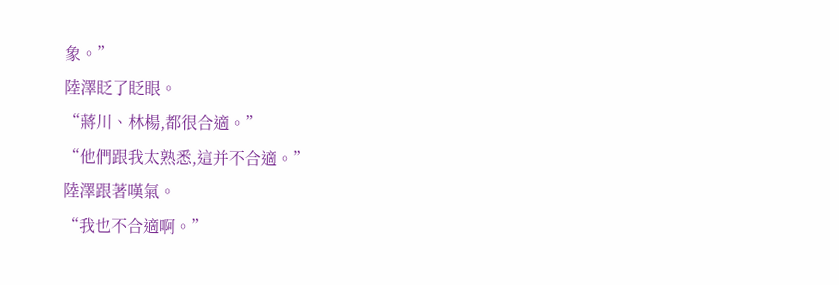象。”
陸澤眨了眨眼。
“蔣川、林楊,都很合適。”
“他們跟我太熟悉,這并不合適。”
陸澤跟著嘆氣。
“我也不合適啊。”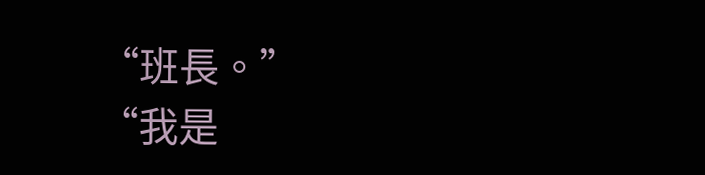“班長。”
“我是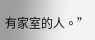有家室的人。”